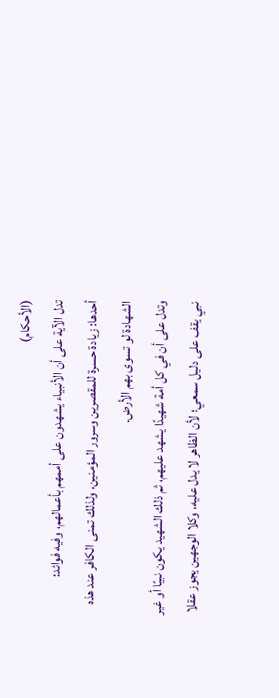(الأحكام)
تدل الآية على أن الأنبياء يشهدون على أممهم بأعمالهم، وفيه فوائد:
أحدها: زيادة حسرة للمقصرين وسرور المؤمنين، ولذلك تمنى الكافر عند هذه
الشهادة لو تسوى بهم الأرض.
وتدل على أن في كل أمة شهيدًا يشهد عليهم، ثم ذلك الشهيد يكون نبيًا أو غير
نبي يقف على دليل سمعي؛ لأن الظاهر لا يدل عليه، وكلا الوجهين يجوز عقلا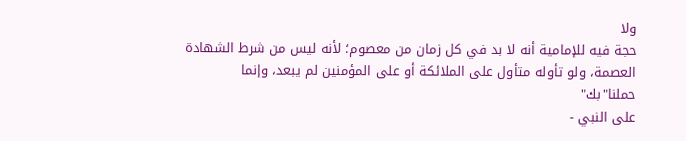ولا
حجة فيه للإمامية أنه لا بد في كل زمان من معصوم؛ لأنه ليس من شرط الشهادة
العصمة، ولو تأوله متأول على الملائكة أو على المؤمنين لم يبعد، وإنما حملنا"بك"
على النبي -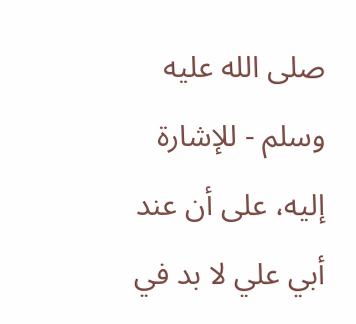صلى الله عليه وسلم - للإشارة إليه، على أن عند أبي علي لا بد في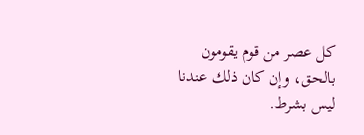كل عصر من قوم يقومون
بالحق، وإن كان ذلك عندنا ليس بشرط.